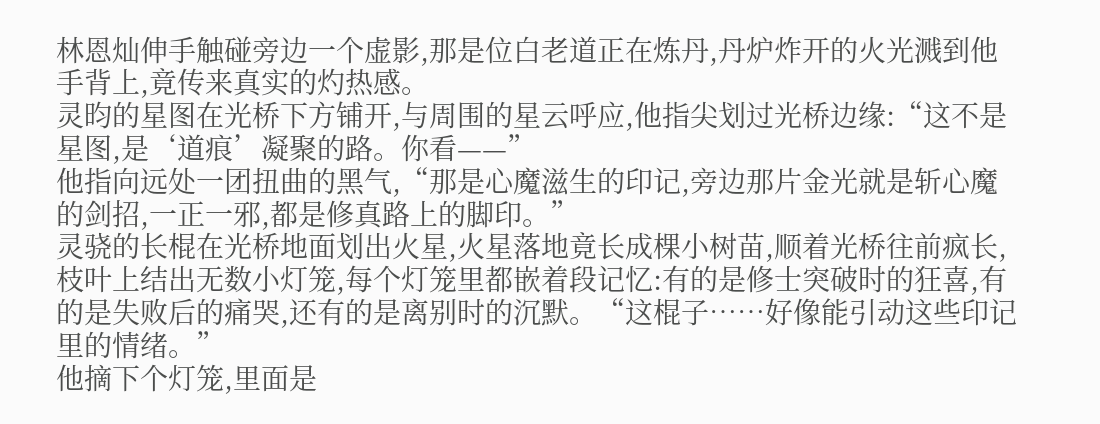林恩灿伸手触碰旁边一个虚影,那是位白老道正在炼丹,丹炉炸开的火光溅到他手背上,竟传来真实的灼热感。
灵昀的星图在光桥下方铺开,与周围的星云呼应,他指尖划过光桥边缘:“这不是星图,是‘道痕’凝聚的路。你看——”
他指向远处一团扭曲的黑气,“那是心魔滋生的印记,旁边那片金光就是斩心魔的剑招,一正一邪,都是修真路上的脚印。”
灵骁的长棍在光桥地面划出火星,火星落地竟长成棵小树苗,顺着光桥往前疯长,枝叶上结出无数小灯笼,每个灯笼里都嵌着段记忆:有的是修士突破时的狂喜,有的是失败后的痛哭,还有的是离别时的沉默。“这棍子……好像能引动这些印记里的情绪。”
他摘下个灯笼,里面是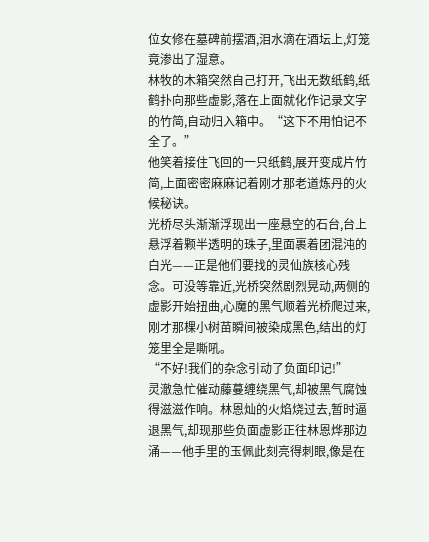位女修在墓碑前摆酒,泪水滴在酒坛上,灯笼竟渗出了湿意。
林牧的木箱突然自己打开,飞出无数纸鹤,纸鹤扑向那些虚影,落在上面就化作记录文字的竹简,自动归入箱中。“这下不用怕记不全了。”
他笑着接住飞回的一只纸鹤,展开变成片竹简,上面密密麻麻记着刚才那老道炼丹的火候秘诀。
光桥尽头渐渐浮现出一座悬空的石台,台上悬浮着颗半透明的珠子,里面裹着团混沌的白光——正是他们要找的灵仙族核心残念。可没等靠近,光桥突然剧烈晃动,两侧的虚影开始扭曲,心魔的黑气顺着光桥爬过来,刚才那棵小树苗瞬间被染成黑色,结出的灯笼里全是嘶吼。
“不好!我们的杂念引动了负面印记!”
灵澈急忙催动藤蔓缠绕黑气,却被黑气腐蚀得滋滋作响。林恩灿的火焰烧过去,暂时逼退黑气,却现那些负面虚影正往林恩烨那边涌——他手里的玉佩此刻亮得刺眼,像是在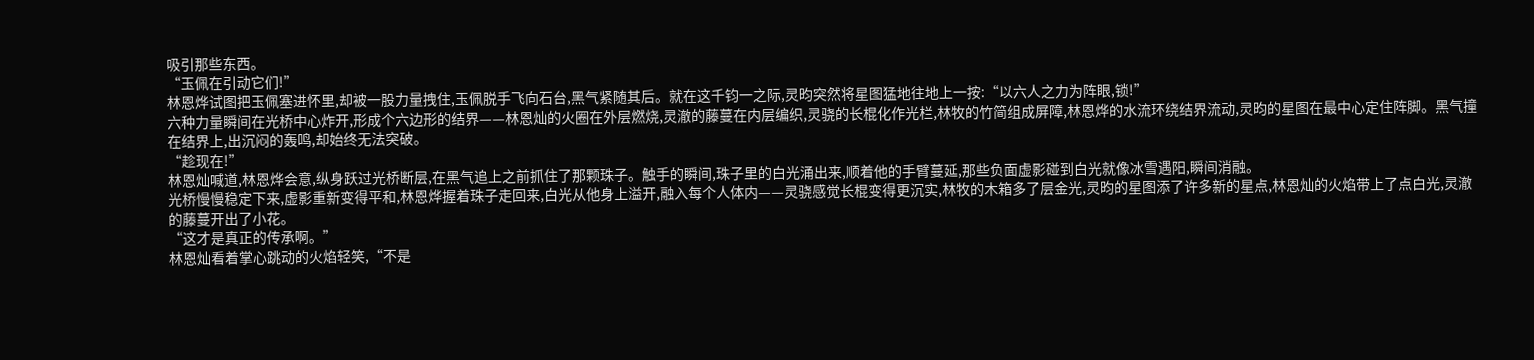吸引那些东西。
“玉佩在引动它们!”
林恩烨试图把玉佩塞进怀里,却被一股力量拽住,玉佩脱手飞向石台,黑气紧随其后。就在这千钧一之际,灵昀突然将星图猛地往地上一按:“以六人之力为阵眼,锁!”
六种力量瞬间在光桥中心炸开,形成个六边形的结界——林恩灿的火圈在外层燃烧,灵澈的藤蔓在内层编织,灵骁的长棍化作光栏,林牧的竹简组成屏障,林恩烨的水流环绕结界流动,灵昀的星图在最中心定住阵脚。黑气撞在结界上,出沉闷的轰鸣,却始终无法突破。
“趁现在!”
林恩灿喊道,林恩烨会意,纵身跃过光桥断层,在黑气追上之前抓住了那颗珠子。触手的瞬间,珠子里的白光涌出来,顺着他的手臂蔓延,那些负面虚影碰到白光就像冰雪遇阳,瞬间消融。
光桥慢慢稳定下来,虚影重新变得平和,林恩烨握着珠子走回来,白光从他身上溢开,融入每个人体内——灵骁感觉长棍变得更沉实,林牧的木箱多了层金光,灵昀的星图添了许多新的星点,林恩灿的火焰带上了点白光,灵澈的藤蔓开出了小花。
“这才是真正的传承啊。”
林恩灿看着掌心跳动的火焰轻笑,“不是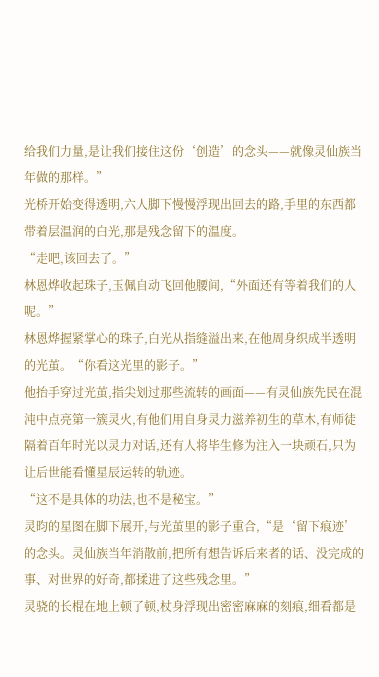给我们力量,是让我们接住这份‘创造’的念头——就像灵仙族当年做的那样。”
光桥开始变得透明,六人脚下慢慢浮现出回去的路,手里的东西都带着层温润的白光,那是残念留下的温度。
“走吧,该回去了。”
林恩烨收起珠子,玉佩自动飞回他腰间,“外面还有等着我们的人呢。”
林恩烨握紧掌心的珠子,白光从指缝溢出来,在他周身织成半透明的光茧。“你看这光里的影子。”
他抬手穿过光茧,指尖划过那些流转的画面——有灵仙族先民在混沌中点亮第一簇灵火,有他们用自身灵力滋养初生的草木,有师徒隔着百年时光以灵力对话,还有人将毕生修为注入一块顽石,只为让后世能看懂星辰运转的轨迹。
“这不是具体的功法,也不是秘宝。”
灵昀的星图在脚下展开,与光茧里的影子重合,“是‘留下痕迹’的念头。灵仙族当年消散前,把所有想告诉后来者的话、没完成的事、对世界的好奇,都揉进了这些残念里。”
灵骁的长棍在地上顿了顿,杖身浮现出密密麻麻的刻痕,细看都是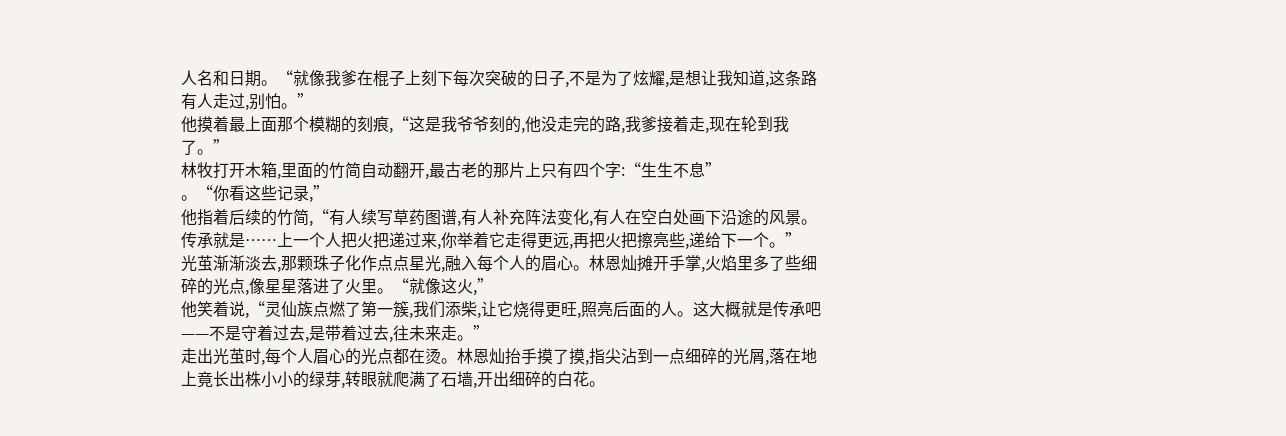人名和日期。“就像我爹在棍子上刻下每次突破的日子,不是为了炫耀,是想让我知道,这条路有人走过,别怕。”
他摸着最上面那个模糊的刻痕,“这是我爷爷刻的,他没走完的路,我爹接着走,现在轮到我了。”
林牧打开木箱,里面的竹简自动翻开,最古老的那片上只有四个字:“生生不息”
。“你看这些记录,”
他指着后续的竹简,“有人续写草药图谱,有人补充阵法变化,有人在空白处画下沿途的风景。传承就是……上一个人把火把递过来,你举着它走得更远,再把火把擦亮些,递给下一个。”
光茧渐渐淡去,那颗珠子化作点点星光,融入每个人的眉心。林恩灿摊开手掌,火焰里多了些细碎的光点,像星星落进了火里。“就像这火,”
他笑着说,“灵仙族点燃了第一簇,我们添柴,让它烧得更旺,照亮后面的人。这大概就是传承吧——不是守着过去,是带着过去,往未来走。”
走出光茧时,每个人眉心的光点都在烫。林恩灿抬手摸了摸,指尖沾到一点细碎的光屑,落在地上竟长出株小小的绿芽,转眼就爬满了石墙,开出细碎的白花。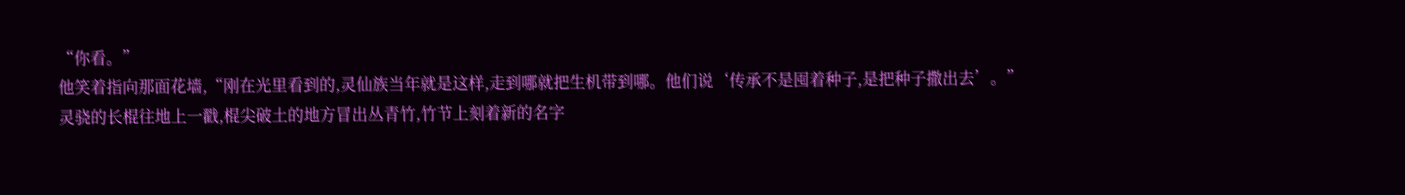“你看。”
他笑着指向那面花墙,“刚在光里看到的,灵仙族当年就是这样,走到哪就把生机带到哪。他们说‘传承不是囤着种子,是把种子撒出去’。”
灵骁的长棍往地上一戳,棍尖破土的地方冒出丛青竹,竹节上刻着新的名字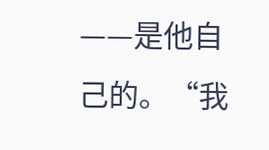——是他自己的。“我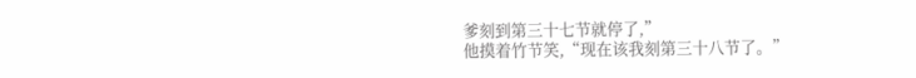爹刻到第三十七节就停了,”
他摸着竹节笑,“现在该我刻第三十八节了。”